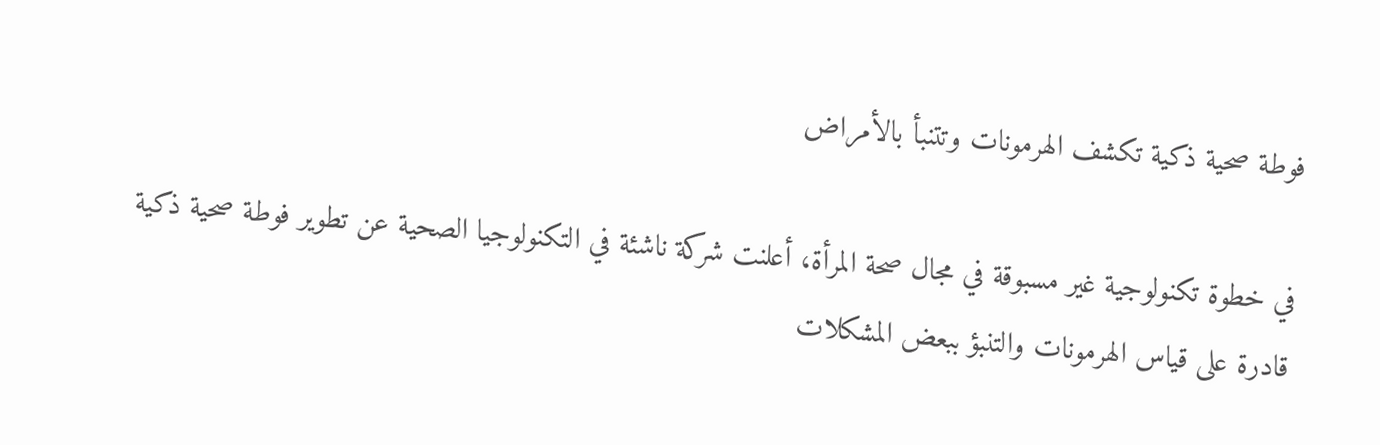فوطة صحية ذكية تكشف الهرمونات وتتنبأ بالأمراض

في خطوة تكنولوجية غير مسبوقة في مجال صحة المرأة، أعلنت شركة ناشئة في التكنولوجيا الصحية عن تطوير فوطة صحية ذكية قادرة على قياس الهرمونات والتنبؤ ببعض المشكلات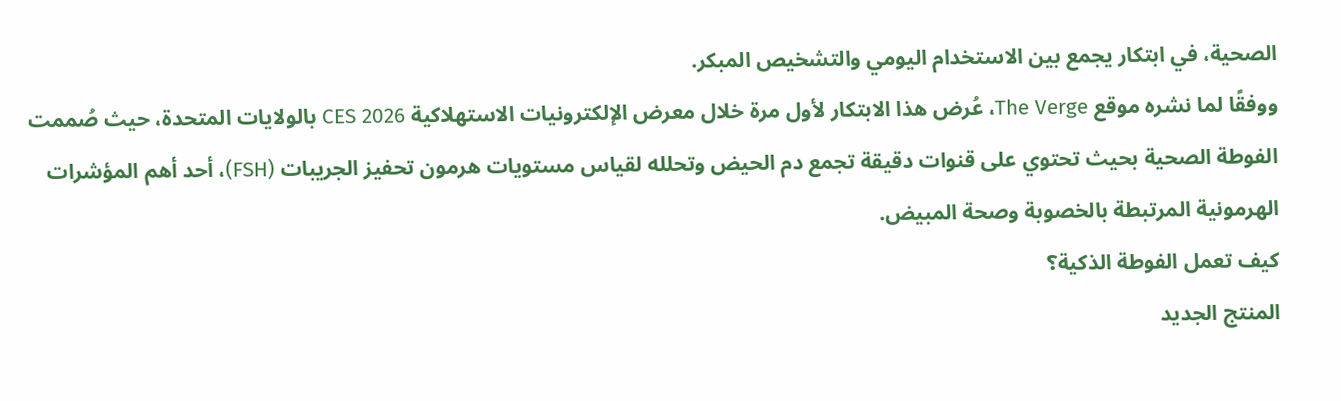الصحية، في ابتكار يجمع بين الاستخدام اليومي والتشخيص المبكر.
ووفقًا لما نشره موقع The Verge، عُرض هذا الابتكار لأول مرة خلال معرض الإلكترونيات الاستهلاكية CES 2026 بالولايات المتحدة، حيث صُممت الفوطة الصحية بحيث تحتوي على قنوات دقيقة تجمع دم الحيض وتحلله لقياس مستويات هرمون تحفيز الجريبات (FSH)، أحد أهم المؤشرات الهرمونية المرتبطة بالخصوبة وصحة المبيض.
كيف تعمل الفوطة الذكية؟
المنتج الجديد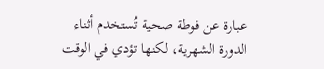عبارة عن فوطة صحية تُستخدم أثناء الدورة الشهرية، لكنها تؤدي في الوقت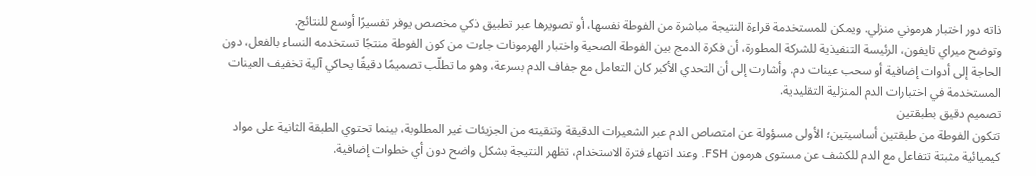ذاته دور اختبار هرموني منزلي. ويمكن للمستخدمة قراءة النتيجة مباشرة من الفوطة نفسها، أو تصويرها عبر تطبيق ذكي مخصص يوفر تفسيرًا أوسع للنتائج.
وتوضح ميراي تايفون، الرئيسة التنفيذية للشركة المطورة، أن فكرة الدمج بين الفوطة الصحية واختبار الهرمونات جاءت من كون الفوطة منتجًا تستخدمه النساء بالفعل، دون الحاجة إلى أدوات إضافية أو سحب عينات دم. وأشارت إلى أن التحدي الأكبر كان التعامل مع جفاف الدم بسرعة، وهو ما تطلّب تصميمًا دقيقًا يحاكي آلية تخفيف العينات المستخدمة في اختبارات الدم المنزلية التقليدية.
تصميم دقيق بطبقتين
تتكون الفوطة من طبقتين أساسيتين؛ الأولى مسؤولة عن امتصاص الدم عبر الشعيرات الدقيقة وتنقيته من الجزيئات غير المطلوبة، بينما تحتوي الطبقة الثانية على مواد كيميائية مثبتة تتفاعل مع الدم للكشف عن مستوى هرمون FSH. وعند انتهاء فترة الاستخدام، تظهر النتيجة بشكل واضح دون أي خطوات إضافية.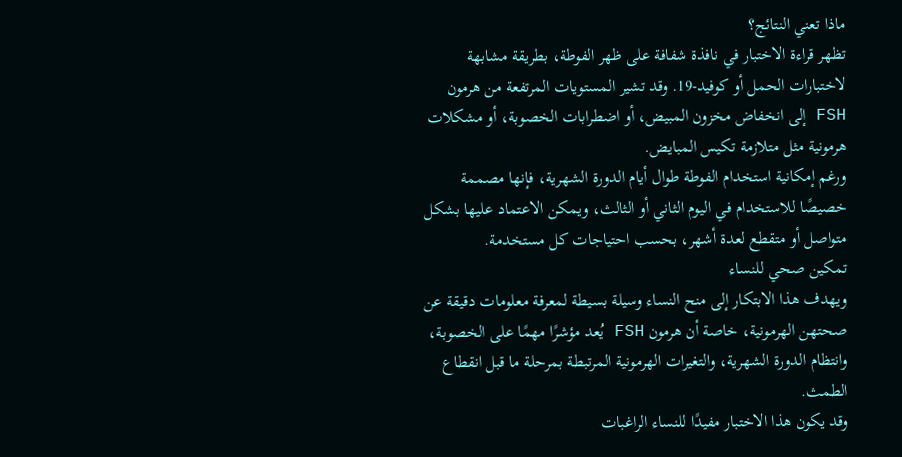ماذا تعني النتائج؟
تظهر قراءة الاختبار في نافذة شفافة على ظهر الفوطة، بطريقة مشابهة لاختبارات الحمل أو كوفيد-19. وقد تشير المستويات المرتفعة من هرمون FSH إلى انخفاض مخزون المبيض، أو اضطرابات الخصوبة، أو مشكلات هرمونية مثل متلازمة تكيس المبايض.
ورغم إمكانية استخدام الفوطة طوال أيام الدورة الشهرية، فإنها مصممة خصيصًا للاستخدام في اليوم الثاني أو الثالث، ويمكن الاعتماد عليها بشكل متواصل أو متقطع لعدة أشهر، بحسب احتياجات كل مستخدمة.
تمكين صحي للنساء
ويهدف هذا الابتكار إلى منح النساء وسيلة بسيطة لمعرفة معلومات دقيقة عن صحتهن الهرمونية، خاصة أن هرمون FSH يُعد مؤشرًا مهمًا على الخصوبة، وانتظام الدورة الشهرية، والتغيرات الهرمونية المرتبطة بمرحلة ما قبل انقطاع الطمث.
وقد يكون هذا الاختبار مفيدًا للنساء الراغبات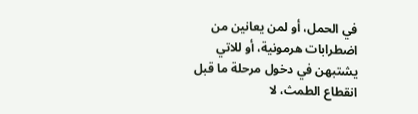في الحمل، أو لمن يعانين من اضطرابات هرمونية، أو للاتي يشتبهن في دخول مرحلة ما قبل انقطاع الطمث، لا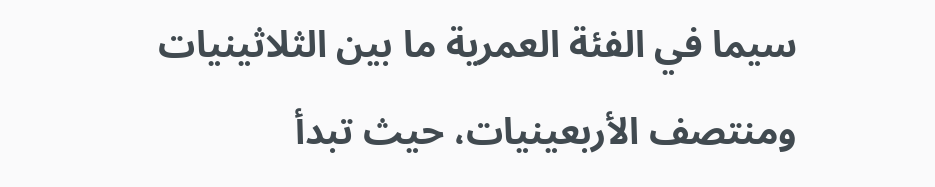سيما في الفئة العمرية ما بين الثلاثينيات ومنتصف الأربعينيات، حيث تبدأ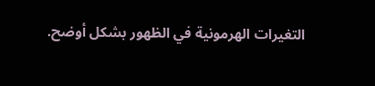التغيرات الهرمونية في الظهور بشكل أوضح.